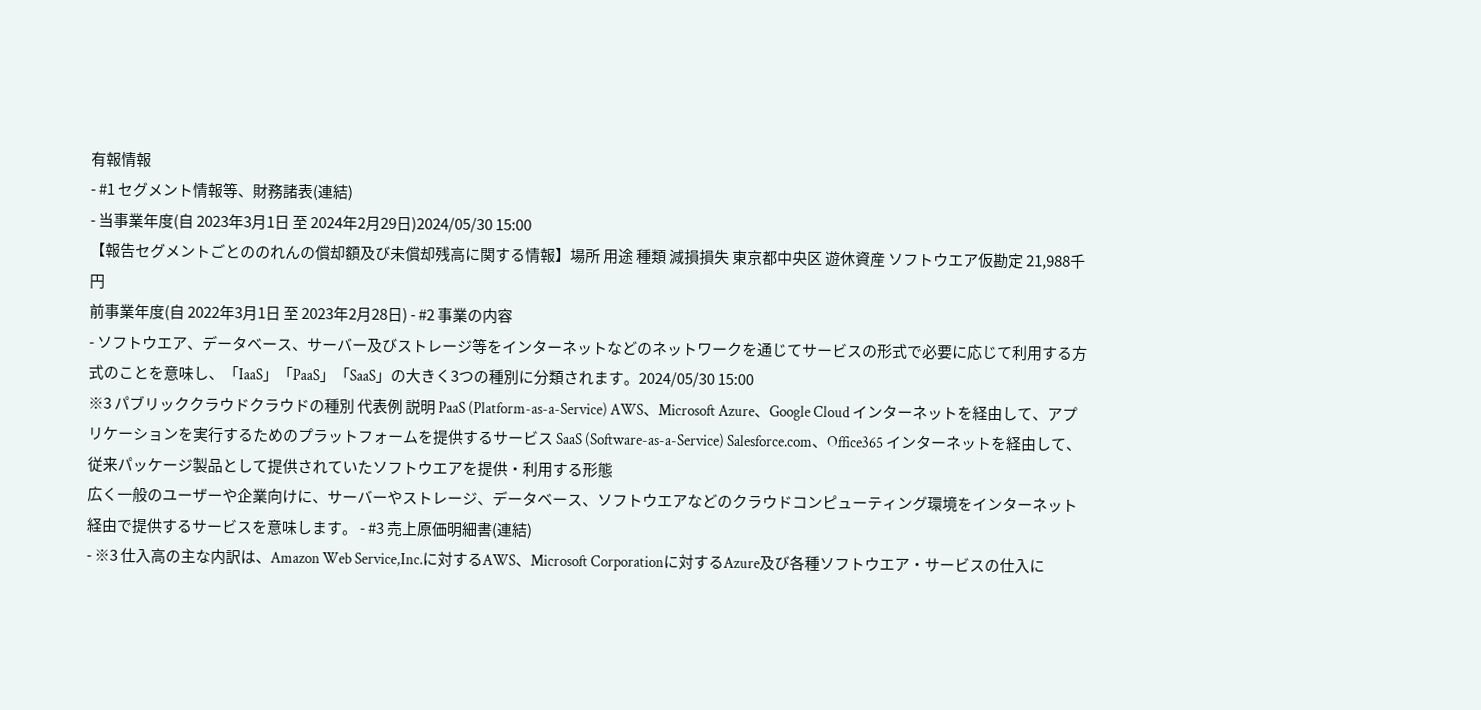有報情報
- #1 セグメント情報等、財務諸表(連結)
- 当事業年度(自 2023年3月1日 至 2024年2月29日)2024/05/30 15:00
【報告セグメントごとののれんの償却額及び未償却残高に関する情報】場所 用途 種類 減損損失 東京都中央区 遊休資産 ソフトウエア仮勘定 21,988千円
前事業年度(自 2022年3月1日 至 2023年2月28日) - #2 事業の内容
- ソフトウエア、データベース、サーバー及びストレージ等をインターネットなどのネットワークを通じてサービスの形式で必要に応じて利用する方式のことを意味し、「IaaS」「PaaS」「SaaS」の大きく3つの種別に分類されます。2024/05/30 15:00
※3 パブリッククラウドクラウドの種別 代表例 説明 PaaS (Platform-as-a-Service) AWS、Microsoft Azure、Google Cloud インターネットを経由して、アプリケーションを実行するためのプラットフォームを提供するサービス SaaS (Software-as-a-Service) Salesforce.com、Office365 インターネットを経由して、従来パッケージ製品として提供されていたソフトウエアを提供・利用する形態
広く一般のユーザーや企業向けに、サーバーやストレージ、データベース、ソフトウエアなどのクラウドコンピューティング環境をインターネット経由で提供するサービスを意味します。 - #3 売上原価明細書(連結)
- ※3 仕入高の主な内訳は、Amazon Web Service,Inc.に対するAWS、Microsoft Corporationに対するAzure及び各種ソフトウエア・サービスの仕入に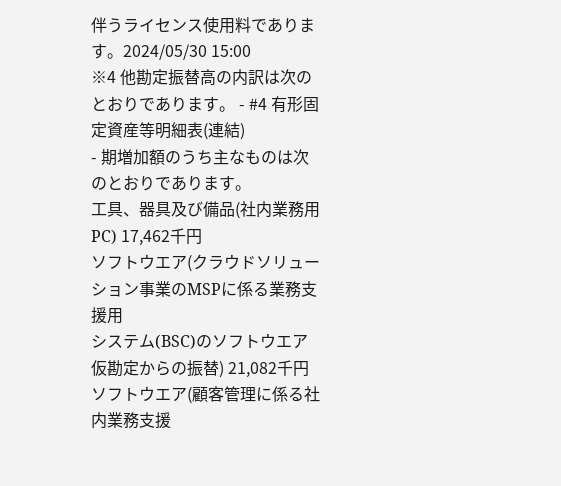伴うライセンス使用料であります。2024/05/30 15:00
※4 他勘定振替高の内訳は次のとおりであります。 - #4 有形固定資産等明細表(連結)
- 期増加額のうち主なものは次のとおりであります。
工具、器具及び備品(社内業務用PC) 17,462千円
ソフトウエア(クラウドソリューション事業のMSPに係る業務支援用
システム(BSC)のソフトウエア仮勘定からの振替) 21,082千円
ソフトウエア(顧客管理に係る社内業務支援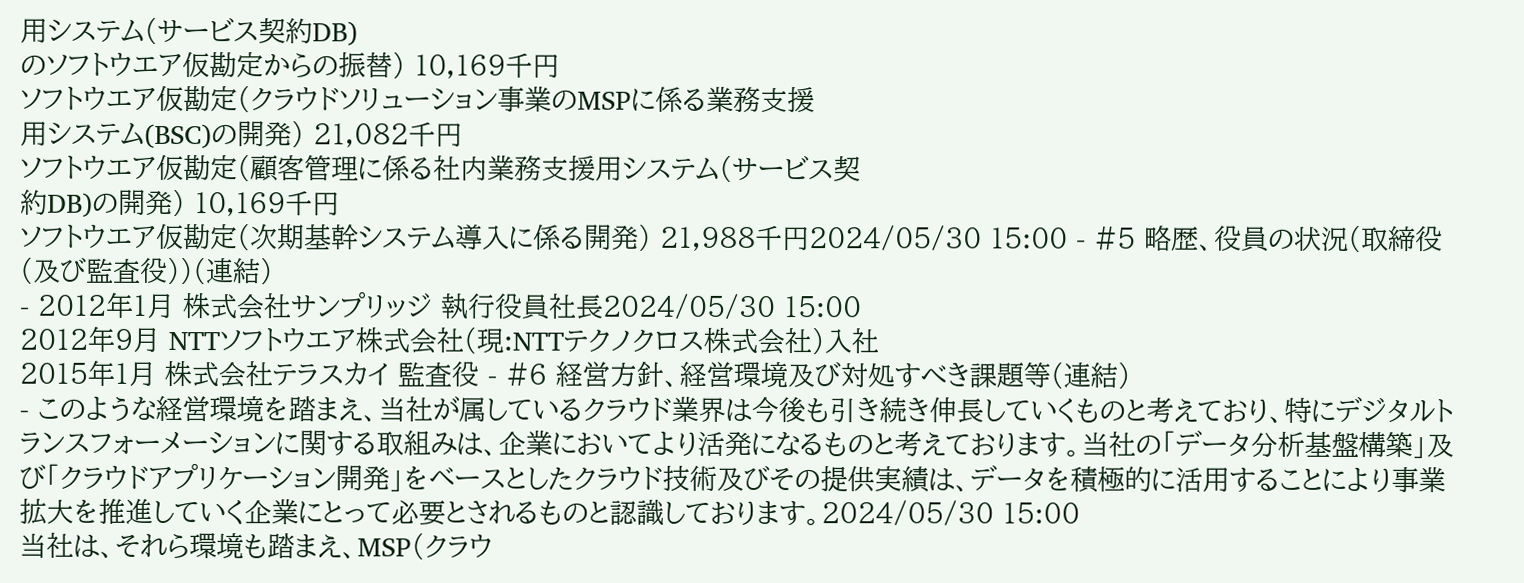用システム(サービス契約DB)
のソフトウエア仮勘定からの振替) 10,169千円
ソフトウエア仮勘定(クラウドソリューション事業のMSPに係る業務支援
用システム(BSC)の開発) 21,082千円
ソフトウエア仮勘定(顧客管理に係る社内業務支援用システム(サービス契
約DB)の開発) 10,169千円
ソフトウエア仮勘定(次期基幹システム導入に係る開発) 21,988千円2024/05/30 15:00 - #5 略歴、役員の状況(取締役(及び監査役))(連結)
- 2012年1月 株式会社サンプリッジ 執行役員社長2024/05/30 15:00
2012年9月 NTTソフトウエア株式会社(現:NTTテクノクロス株式会社)入社
2015年1月 株式会社テラスカイ 監査役 - #6 経営方針、経営環境及び対処すべき課題等(連結)
- このような経営環境を踏まえ、当社が属しているクラウド業界は今後も引き続き伸長していくものと考えており、特にデジタルトランスフォーメーションに関する取組みは、企業においてより活発になるものと考えております。当社の「データ分析基盤構築」及び「クラウドアプリケーション開発」をベースとしたクラウド技術及びその提供実績は、データを積極的に活用することにより事業拡大を推進していく企業にとって必要とされるものと認識しております。2024/05/30 15:00
当社は、それら環境も踏まえ、MSP(クラウ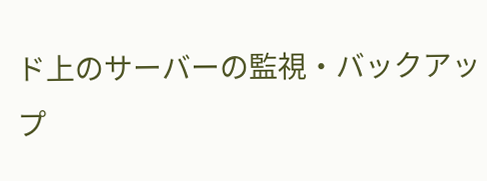ド上のサーバーの監視・バックアップ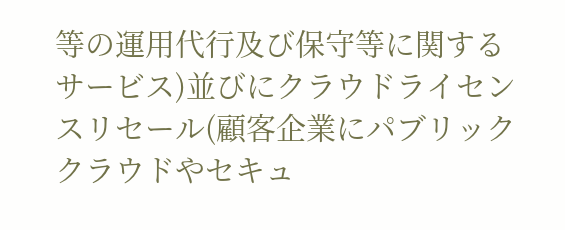等の運用代行及び保守等に関するサービス)並びにクラウドライセンスリセール(顧客企業にパブリッククラウドやセキュ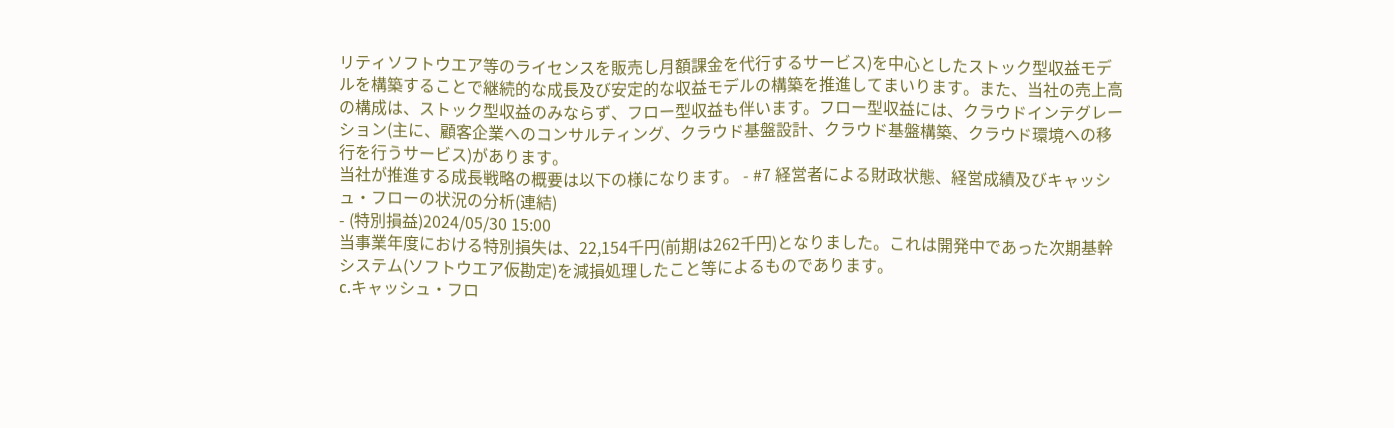リティソフトウエア等のライセンスを販売し月額課金を代行するサービス)を中心としたストック型収益モデルを構築することで継続的な成長及び安定的な収益モデルの構築を推進してまいります。また、当社の売上高の構成は、ストック型収益のみならず、フロー型収益も伴います。フロー型収益には、クラウドインテグレーション(主に、顧客企業へのコンサルティング、クラウド基盤設計、クラウド基盤構築、クラウド環境への移行を行うサービス)があります。
当社が推進する成長戦略の概要は以下の様になります。 - #7 経営者による財政状態、経営成績及びキャッシュ・フローの状況の分析(連結)
- (特別損益)2024/05/30 15:00
当事業年度における特別損失は、22,154千円(前期は262千円)となりました。これは開発中であった次期基幹システム(ソフトウエア仮勘定)を減損処理したこと等によるものであります。
c.キャッシュ・フロ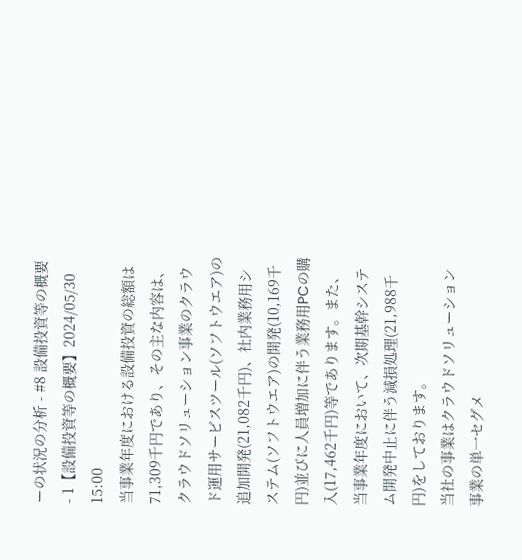ーの状況の分析 - #8 設備投資等の概要
- 1【設備投資等の概要】2024/05/30 15:00
当事業年度における設備投資の総額は71,309千円であり、その主な内容は、クラウドソリューション事業のクラウド運用サービスツール(ソフトウエア)の追加開発(21,082千円)、社内業務用システム(ソフトウエア)の開発(10,169千円)並びに人員増加に伴う業務用PCの購入(17,462千円)等であります。また、当事業年度において、次期基幹システム開発中止に伴う減損処理(21,988千円)をしております。
当社の事業はクラウドソリューション事業の単一セグメ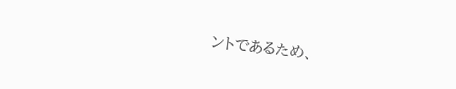ントであるため、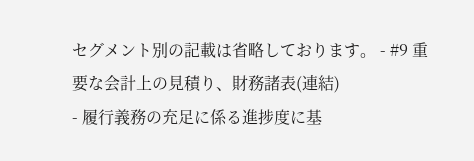セグメント別の記載は省略しております。 - #9 重要な会計上の見積り、財務諸表(連結)
- 履行義務の充足に係る進捗度に基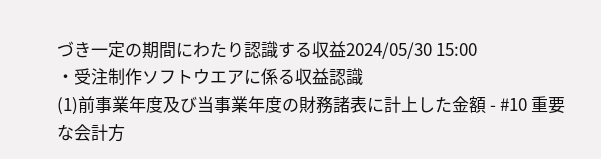づき一定の期間にわたり認識する収益2024/05/30 15:00
・受注制作ソフトウエアに係る収益認識
(1)前事業年度及び当事業年度の財務諸表に計上した金額 - #10 重要な会計方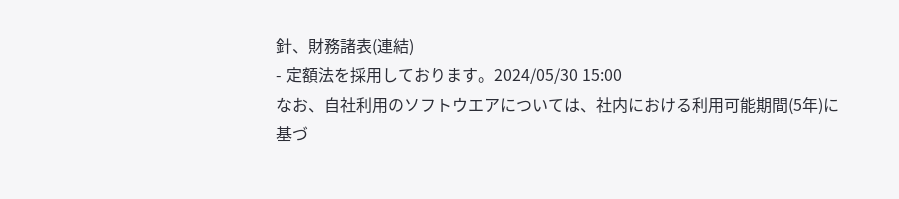針、財務諸表(連結)
- 定額法を採用しております。2024/05/30 15:00
なお、自社利用のソフトウエアについては、社内における利用可能期間(5年)に基づ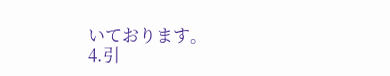いております。
4.引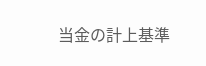当金の計上基準